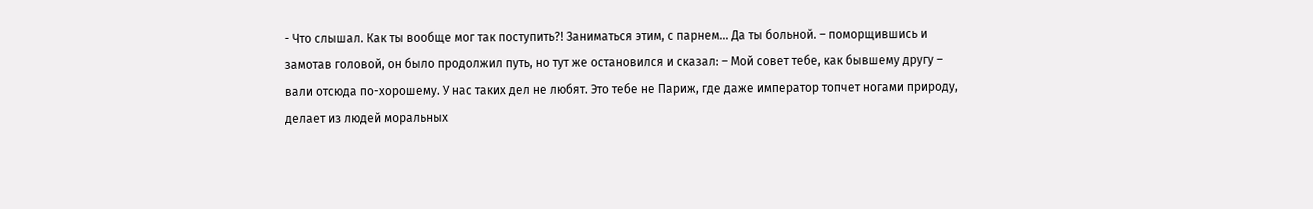- Что слышал. Как ты вообще мог так поступить?! Заниматься этим, с парнем… Да ты больной. – поморщившись и замотав головой, он было продолжил путь, но тут же остановился и сказал: – Мой совет тебе, как бывшему другу – вали отсюда по-хорошему. У нас таких дел не любят. Это тебе не Париж, где даже император топчет ногами природу, делает из людей моральных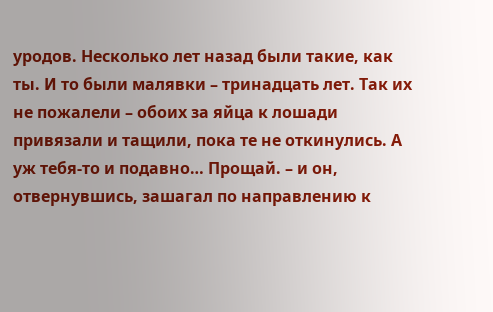уродов. Несколько лет назад были такие, как ты. И то были малявки – тринадцать лет. Так их не пожалели – обоих за яйца к лошади привязали и тащили, пока те не откинулись. А уж тебя-то и подавно… Прощай. – и он, отвернувшись, зашагал по направлению к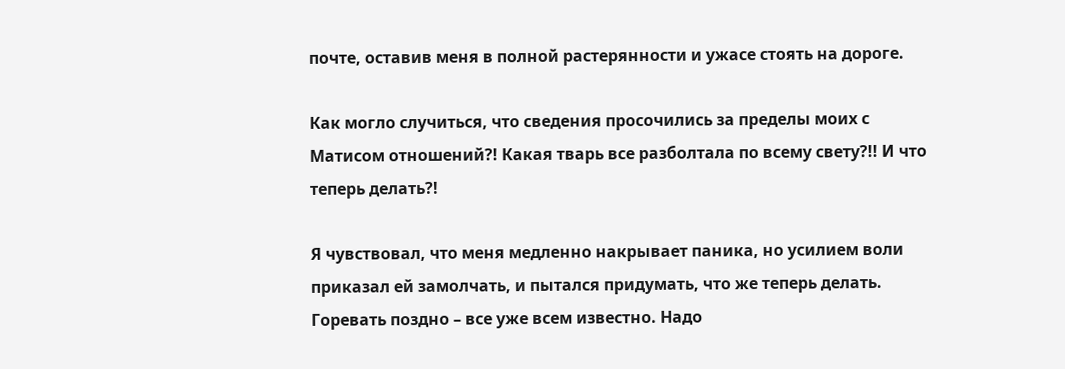почте, оставив меня в полной растерянности и ужасе стоять на дороге.

Как могло случиться, что сведения просочились за пределы моих с Матисом отношений?! Какая тварь все разболтала по всему свету?!! И что теперь делать?!

Я чувствовал, что меня медленно накрывает паника, но усилием воли приказал ей замолчать, и пытался придумать, что же теперь делать. Горевать поздно – все уже всем известно. Надо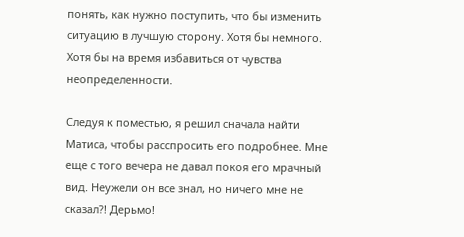понять, как нужно поступить, что бы изменить ситуацию в лучшую сторону. Хотя бы немного. Хотя бы на время избавиться от чувства неопределенности.

Следуя к поместью, я решил сначала найти Матиса, чтобы расспросить его подробнее. Мне еще с того вечера не давал покоя его мрачный вид. Неужели он все знал, но ничего мне не сказал?! Дерьмо!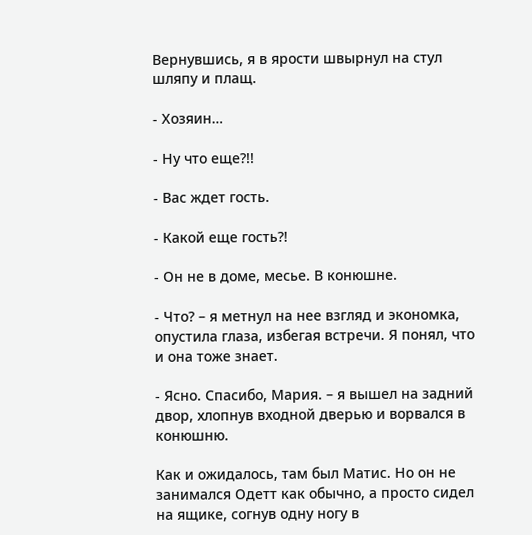Вернувшись, я в ярости швырнул на стул шляпу и плащ.

- Хозяин…

- Ну что еще?!!

- Вас ждет гость.

- Какой еще гость?!

- Он не в доме, месье. В конюшне.

- Что? – я метнул на нее взгляд и экономка, опустила глаза, избегая встречи. Я понял, что и она тоже знает.

- Ясно. Спасибо, Мария. – я вышел на задний двор, хлопнув входной дверью и ворвался в конюшню.

Как и ожидалось, там был Матис. Но он не занимался Одетт как обычно, а просто сидел на ящике, согнув одну ногу в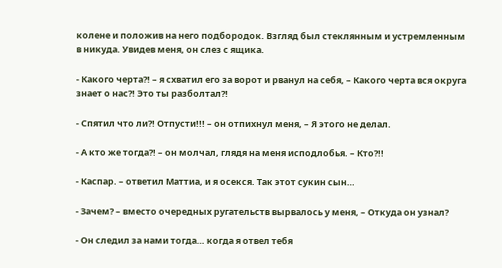колене и положив на него подбородок. Взгляд был стеклянным и устремленным в никуда. Увидев меня, он слез с ящика.

- Какого черта?! – я схватил его за ворот и рванул на себя, – Какого черта вся округа знает о нас?! Это ты разболтал?!

- Спятил что ли?! Отпусти!!! – он отпихнул меня, – Я этого не делал.

- А кто же тогда?! – он молчал, глядя на меня исподлобья. – Кто?!!

- Каспар. – ответил Маттиа, и я осекся. Так этот сукин сын…

- Зачем? – вместо очередных ругательств вырвалось у меня, – Откуда он узнал?

- Он следил за нами тогда… когда я отвел тебя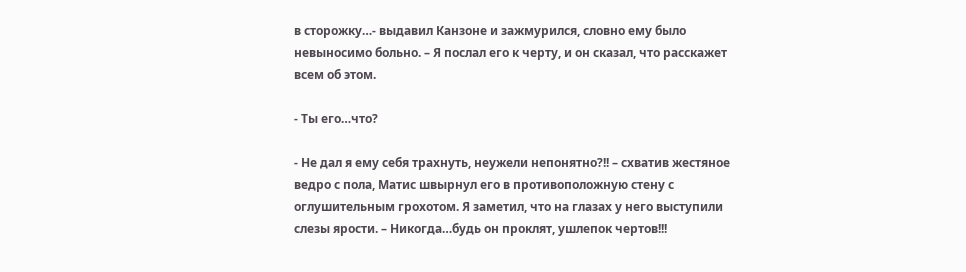в сторожку…- выдавил Канзоне и зажмурился, словно ему было невыносимо больно. – Я послал его к черту, и он сказал, что расскажет всем об этом.

- Ты его…что?

- Не дал я ему себя трахнуть, неужели непонятно?!! – схватив жестяное ведро с пола, Матис швырнул его в противоположную стену с оглушительным грохотом. Я заметил, что на глазах у него выступили слезы ярости. – Никогда…будь он проклят, ушлепок чертов!!!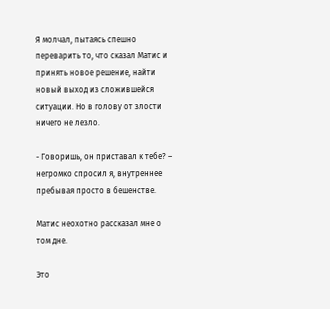Я молчал, пытаясь спешно переварить то, что сказал Матис и принять новое решение, найти новый выход из сложившейся ситуации. Но в голову от злости ничего не лезло.

- Говоришь, он приставал к тебе? – негромко спросил я, внутреннее пребывая просто в бешенстве.

Матис неохотно рассказал мне о том дне.

Это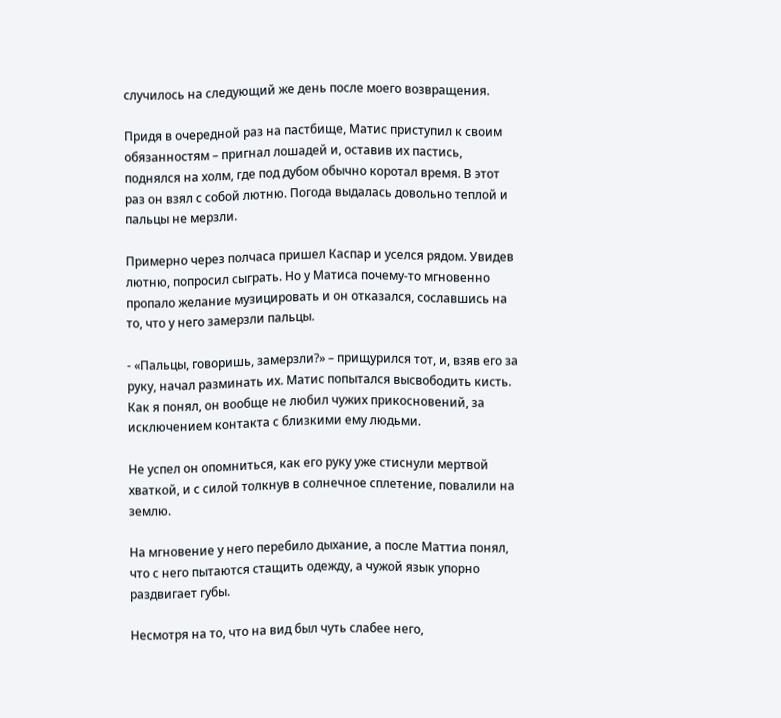случилось на следующий же день после моего возвращения.

Придя в очередной раз на пастбище, Матис приступил к своим обязанностям – пригнал лошадей и, оставив их пастись, поднялся на холм, где под дубом обычно коротал время. В этот раз он взял с собой лютню. Погода выдалась довольно теплой и пальцы не мерзли.

Примерно через полчаса пришел Каспар и уселся рядом. Увидев лютню, попросил сыграть. Но у Матиса почему-то мгновенно пропало желание музицировать и он отказался, сославшись на то, что у него замерзли пальцы.

- «Пальцы, говоришь, замерзли?» – прищурился тот, и, взяв его за руку, начал разминать их. Матис попытался высвободить кисть. Как я понял, он вообще не любил чужих прикосновений, за исключением контакта с близкими ему людьми.

Не успел он опомниться, как его руку уже стиснули мертвой хваткой, и с силой толкнув в солнечное сплетение, повалили на землю.

На мгновение у него перебило дыхание, а после Маттиа понял, что с него пытаются стащить одежду, а чужой язык упорно раздвигает губы.

Несмотря на то, что на вид был чуть слабее него,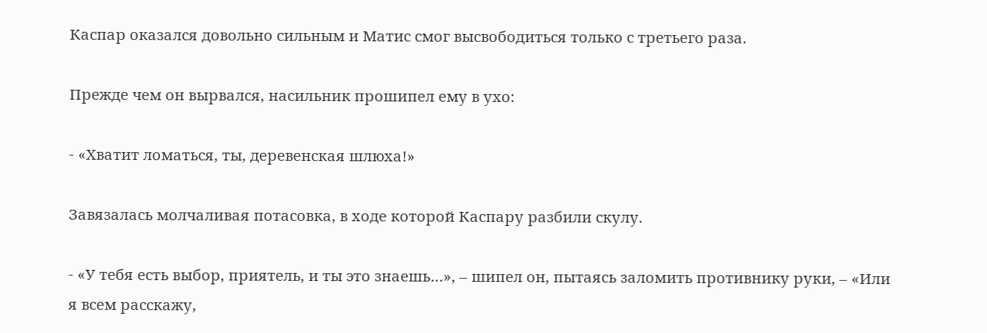Каспар оказался довольно сильным и Матис смог высвободиться только с третьего раза.

Прежде чем он вырвался, насильник прошипел ему в ухо:

- «Хватит ломаться, ты, деревенская шлюха!»

Завязалась молчаливая потасовка, в ходе которой Каспару разбили скулу.

- «У тебя есть выбор, приятель, и ты это знаешь…», – шипел он, пытаясь заломить противнику руки, – «Или я всем расскажу,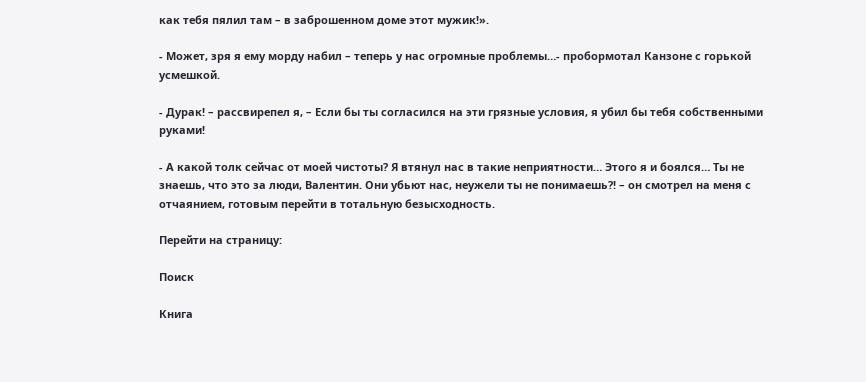как тебя пялил там – в заброшенном доме этот мужик!».

- Может, зря я ему морду набил – теперь у нас огромные проблемы…- пробормотал Канзоне с горькой усмешкой.

- Дурак! – рассвирепел я, – Если бы ты согласился на эти грязные условия, я убил бы тебя собственными руками!

- А какой толк сейчас от моей чистоты? Я втянул нас в такие неприятности… Этого я и боялся… Ты не знаешь, что это за люди, Валентин. Они убьют нас, неужели ты не понимаешь?! – он смотрел на меня с отчаянием, готовым перейти в тотальную безысходность.

Перейти на страницу:

Поиск

Книга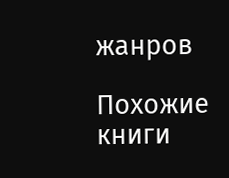жанров

Похожие книги